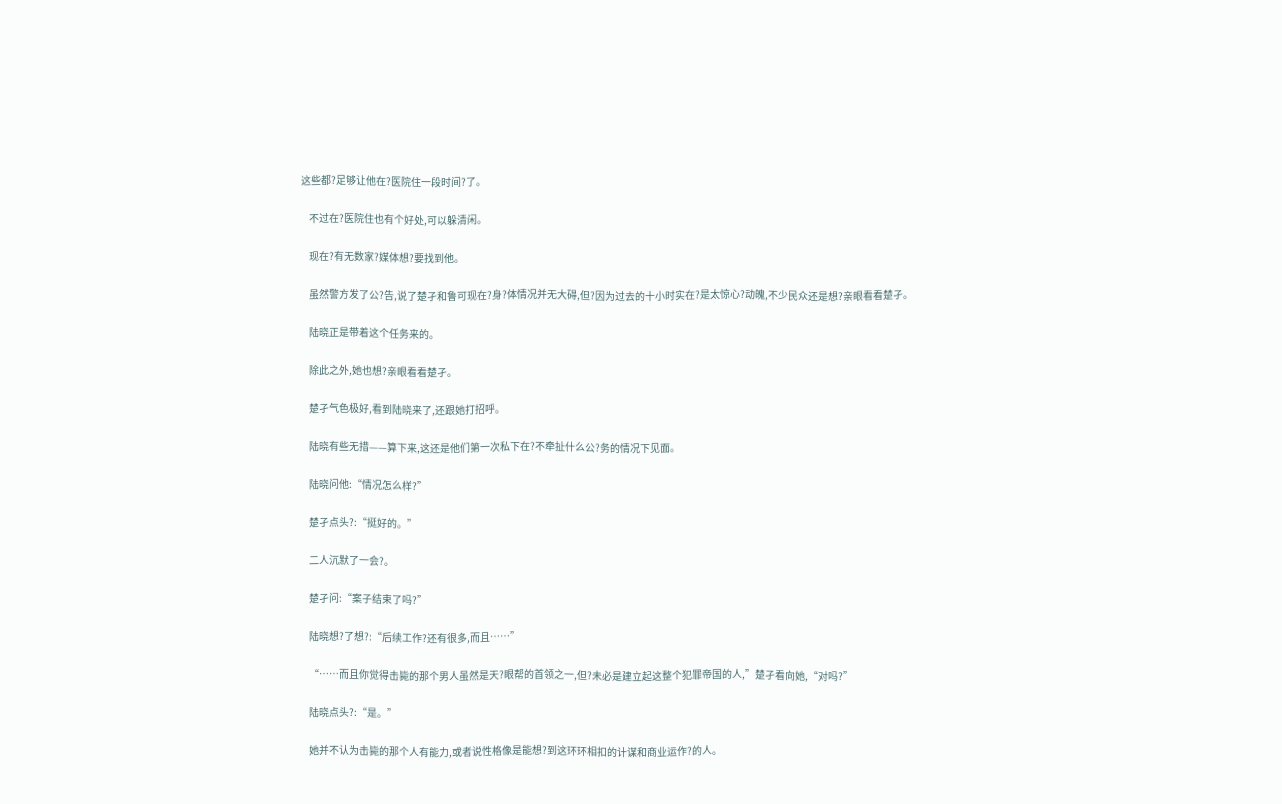这些都?足够让他在?医院住一段时间?了。

    不过在?医院住也有个好处,可以躲清闲。

    现在?有无数家?媒体想?要找到他。

    虽然警方发了公?告,说了楚孑和鲁可现在?身?体情况并无大碍,但?因为过去的十小时实在?是太惊心?动魄,不少民众还是想?亲眼看看楚孑。

    陆晓正是带着这个任务来的。

    除此之外,她也想?亲眼看看楚孑。

    楚孑气色极好,看到陆晓来了,还跟她打招呼。

    陆晓有些无措——算下来,这还是他们第一次私下在?不牵扯什么公?务的情况下见面。

    陆晓问他:“情况怎么样?”

    楚孑点头?:“挺好的。”

    二人沉默了一会?。

    楚孑问:“案子结束了吗?”

    陆晓想?了想?:“后续工作?还有很多,而且……”

    “……而且你觉得击毙的那个男人虽然是天?眼帮的首领之一,但?未必是建立起这整个犯罪帝国的人,”楚孑看向她,“对吗?”

    陆晓点头?:“是。”

    她并不认为击毙的那个人有能力,或者说性格像是能想?到这环环相扣的计谋和商业运作?的人。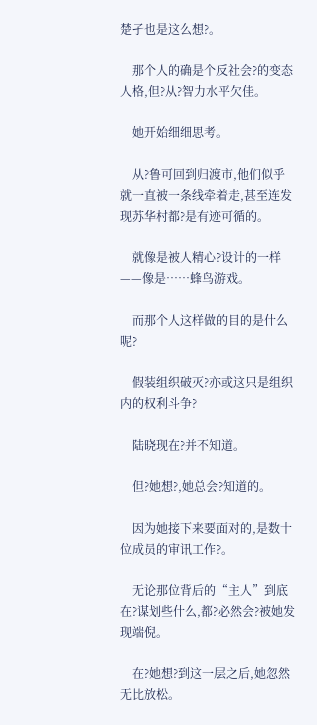楚孑也是这么想?。

    那个人的确是个反社会?的变态人格,但?从?智力水平欠佳。

    她开始细细思考。

    从?鲁可回到归渡市,他们似乎就一直被一条线牵着走,甚至连发现苏华村都?是有迹可循的。

    就像是被人精心?设计的一样——像是……蜂鸟游戏。

    而那个人这样做的目的是什么呢?

    假装组织破灭?亦或这只是组织内的权利斗争?

    陆晓现在?并不知道。

    但?她想?,她总会?知道的。

    因为她接下来要面对的,是数十位成员的审讯工作?。

    无论那位背后的“主人”到底在?谋划些什么,都?必然会?被她发现端倪。

    在?她想?到这一层之后,她忽然无比放松。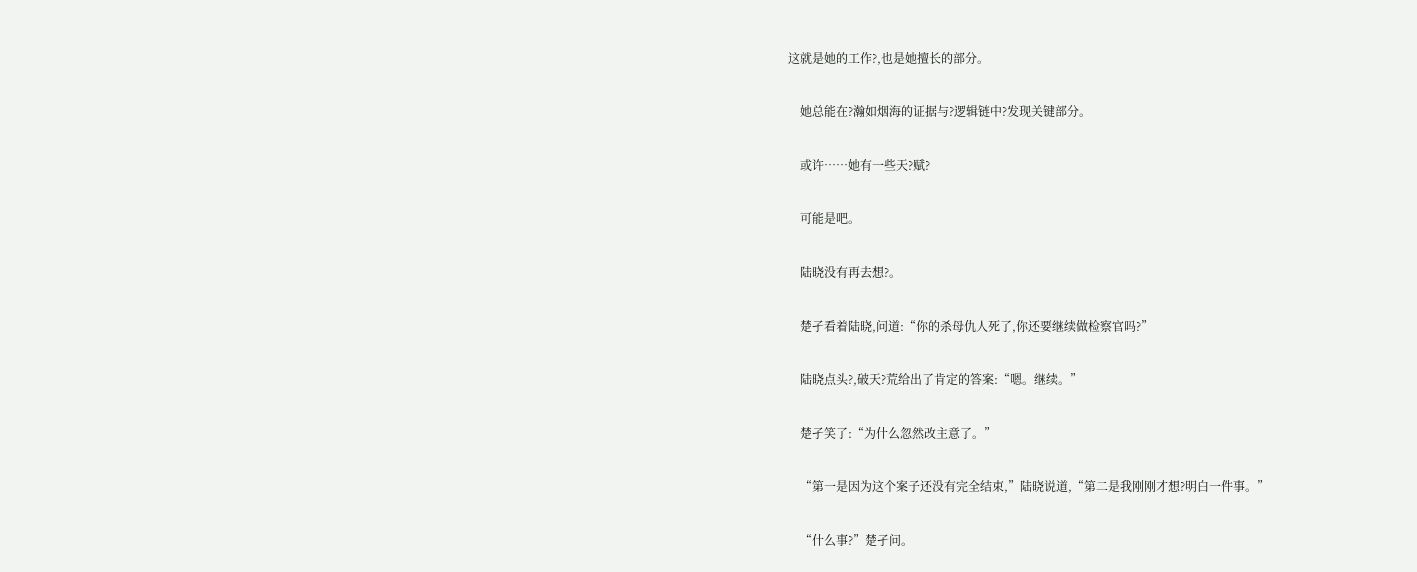这就是她的工作?,也是她擅长的部分。

    她总能在?瀚如烟海的证据与?逻辑链中?发现关键部分。

    或许……她有一些天?赋?

    可能是吧。

    陆晓没有再去想?。

    楚孑看着陆晓,问道:“你的杀母仇人死了,你还要继续做检察官吗?”

    陆晓点头?,破天?荒给出了肯定的答案:“嗯。继续。”

    楚孑笑了:“为什么忽然改主意了。”

    “第一是因为这个案子还没有完全结束,”陆晓说道,“第二是我刚刚才想?明白一件事。”

    “什么事?”楚孑问。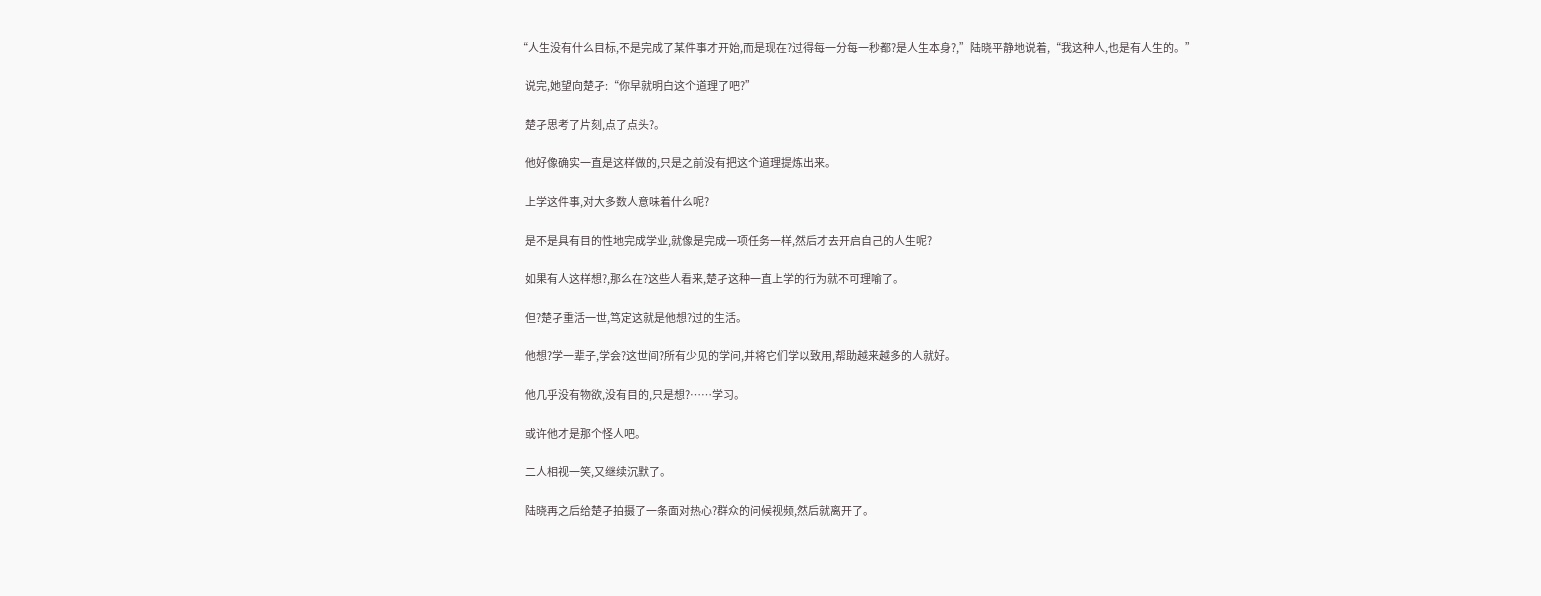“人生没有什么目标,不是完成了某件事才开始,而是现在?过得每一分每一秒都?是人生本身?,”陆晓平静地说着,“我这种人,也是有人生的。”

    说完,她望向楚孑:“你早就明白这个道理了吧?”

    楚孑思考了片刻,点了点头?。

    他好像确实一直是这样做的,只是之前没有把这个道理提炼出来。

    上学这件事,对大多数人意味着什么呢?

    是不是具有目的性地完成学业,就像是完成一项任务一样,然后才去开启自己的人生呢?

    如果有人这样想?,那么在?这些人看来,楚孑这种一直上学的行为就不可理喻了。

    但?楚孑重活一世,笃定这就是他想?过的生活。

    他想?学一辈子,学会?这世间?所有少见的学问,并将它们学以致用,帮助越来越多的人就好。

    他几乎没有物欲,没有目的,只是想?……学习。

    或许他才是那个怪人吧。

    二人相视一笑,又继续沉默了。

    陆晓再之后给楚孑拍摄了一条面对热心?群众的问候视频,然后就离开了。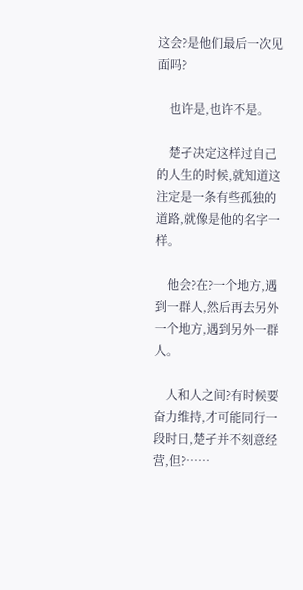这会?是他们最后一次见面吗?

    也许是,也许不是。

    楚孑决定这样过自己的人生的时候,就知道这注定是一条有些孤独的道路,就像是他的名字一样。

    他会?在?一个地方,遇到一群人,然后再去另外一个地方,遇到另外一群人。

    人和人之间?有时候要奋力维持,才可能同行一段时日,楚孑并不刻意经营,但?……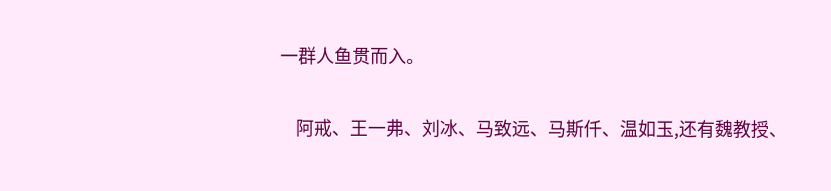一群人鱼贯而入。

    阿戒、王一弗、刘冰、马致远、马斯仟、温如玉,还有魏教授、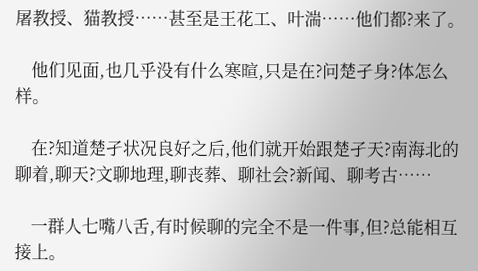屠教授、猫教授……甚至是王花工、叶湍……他们都?来了。

    他们见面,也几乎没有什么寒暄,只是在?问楚孑身?体怎么样。

    在?知道楚孑状况良好之后,他们就开始跟楚孑天?南海北的聊着,聊天?文聊地理,聊丧葬、聊社会?新闻、聊考古……

    一群人七嘴八舌,有时候聊的完全不是一件事,但?总能相互接上。